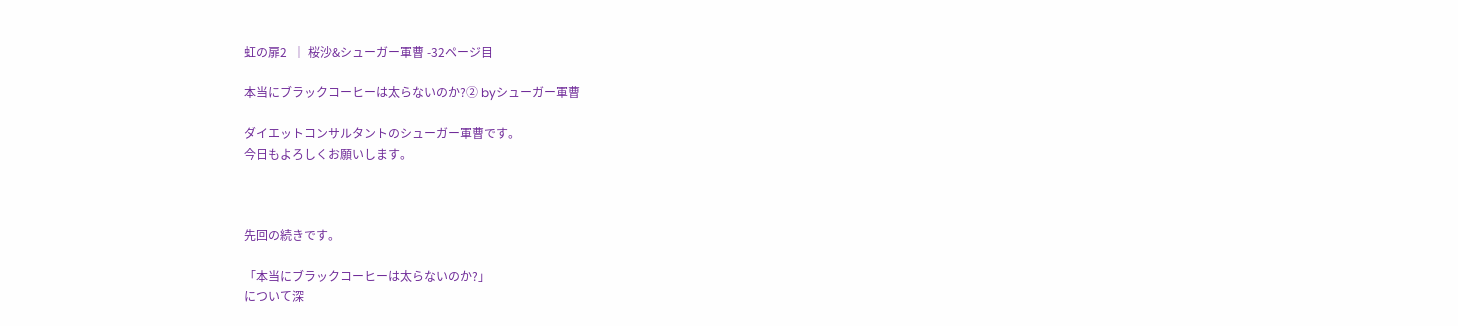虹の扉2  │ 桜沙&シューガー軍曹 -32ページ目

本当にブラックコーヒーは太らないのか?② byシューガー軍曹

ダイエットコンサルタントのシューガー軍曹です。
今日もよろしくお願いします。



先回の続きです。

「本当にブラックコーヒーは太らないのか?」
について深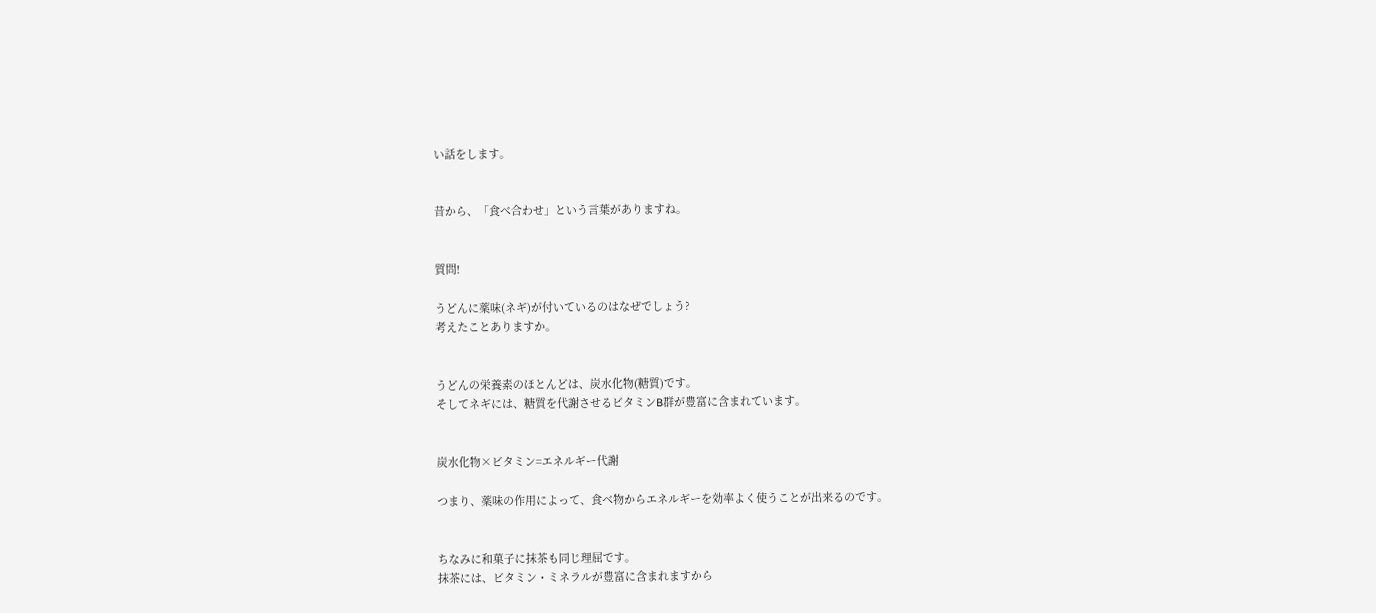い話をします。


昔から、「食べ合わせ」という言葉がありますね。


質問!

うどんに薬味(ネギ)が付いているのはなぜでしょう?
考えたことありますか。


うどんの栄養素のほとんどは、炭水化物(糖質)です。
そしてネギには、糖質を代謝させるビタミンB群が豊富に含まれています。


炭水化物×ビタミン=エネルギー代謝

つまり、薬味の作用によって、食べ物からエネルギーを効率よく使うことが出来るのです。


ちなみに和菓子に抹茶も同じ理屈です。
抹茶には、ビタミン・ミネラルが豊富に含まれますから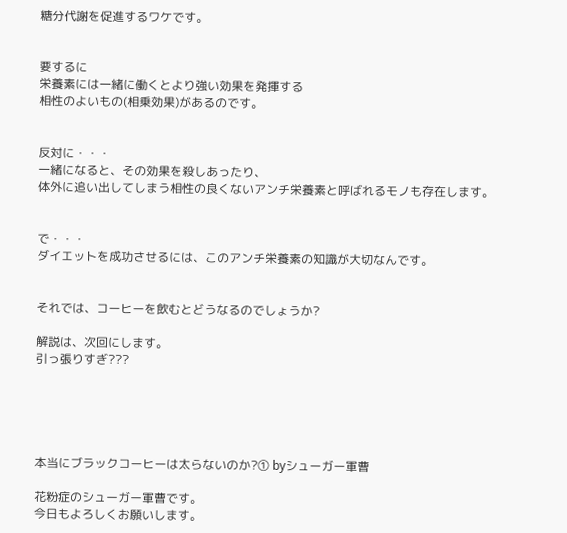糖分代謝を促進するワケです。


要するに
栄養素には一緒に働くとより強い効果を発揮する
相性のよいもの(相乗効果)があるのです。


反対に・・・
一緒になると、その効果を殺しあったり、
体外に追い出してしまう相性の良くないアンチ栄養素と呼ばれるモノも存在します。


で・・・
ダイエットを成功させるには、このアンチ栄養素の知識が大切なんです。


それでは、コーヒーを飲むとどうなるのでしょうか?

解説は、次回にします。
引っ張りすぎ???





本当にブラックコーヒーは太らないのか?① byシューガー軍曹

花粉症のシューガー軍曹です。
今日もよろしくお願いします。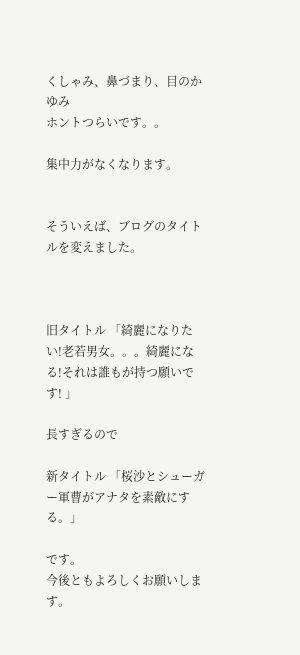くしゃみ、鼻づまり、目のかゆみ
ホントつらいです。。

集中力がなくなります。


そういえば、ブログのタイトルを変えました。



旧タイトル 「綺麗になりたい!老若男女。。。綺麗になる!それは誰もが持つ願いです! 」

長すぎるので

新タイトル 「桜沙とシューガー軍曹がアナタを素敵にする。」

です。
今後ともよろしくお願いします。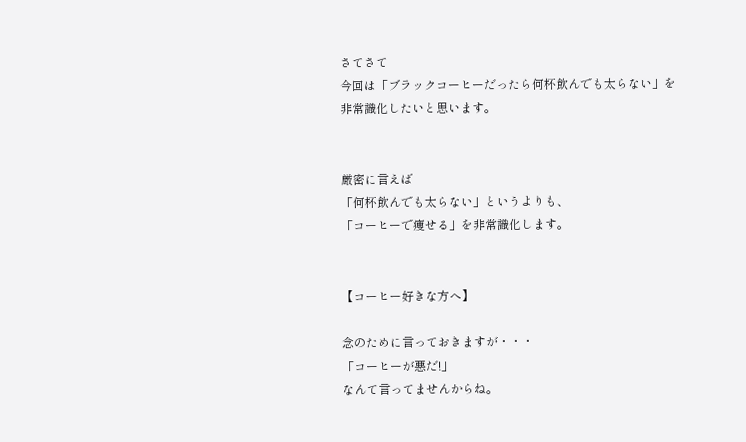さてさて
今回は「ブラックコーヒーだったら何杯飲んでも太らない」を
非常識化したいと思います。


厳密に言えば
「何杯飲んでも太らない」というよりも、
「コーヒーで痩せる」を非常識化します。


【コーヒー好きな方へ】

念のために言っておきますが・・・
「コーヒーが悪だ!」
なんて言ってませんからね。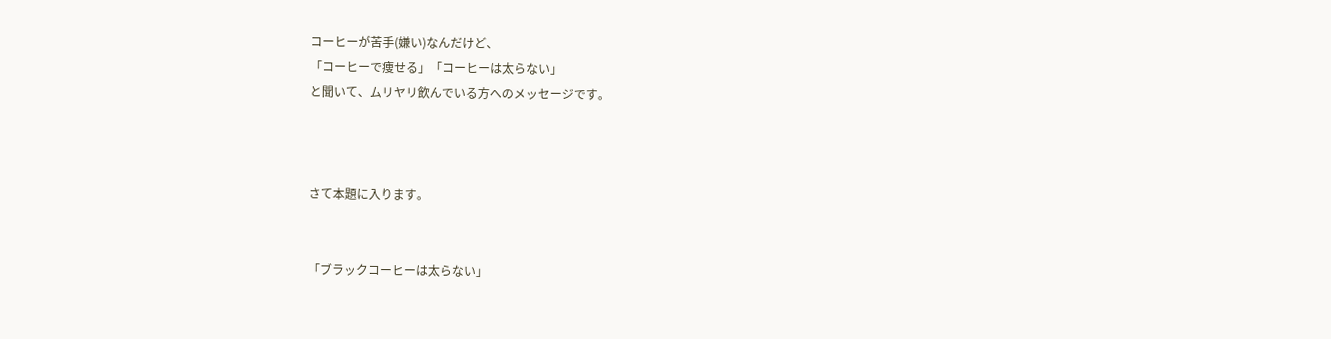コーヒーが苦手(嫌い)なんだけど、
「コーヒーで痩せる」「コーヒーは太らない」
と聞いて、ムリヤリ飲んでいる方へのメッセージです。



さて本題に入ります。


「ブラックコーヒーは太らない」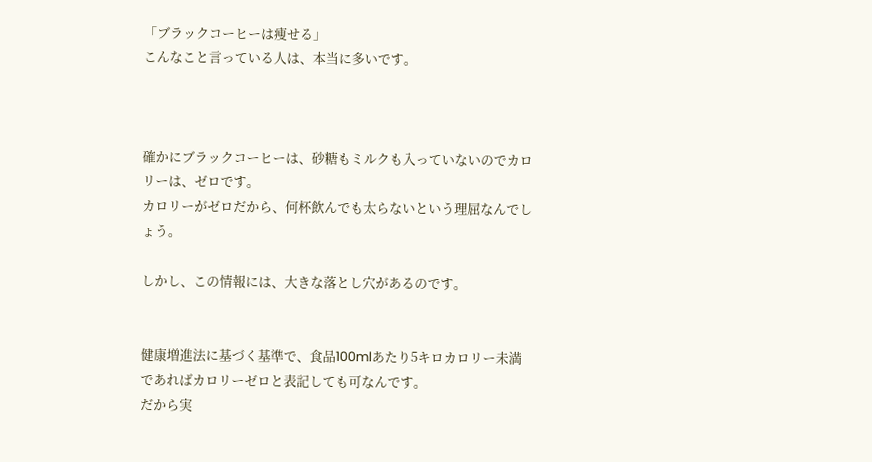「ブラックコーヒーは痩せる」
こんなこと言っている人は、本当に多いです。



確かにブラックコーヒーは、砂糖もミルクも入っていないのでカロリーは、ゼロです。
カロリーがゼロだから、何杯飲んでも太らないという理屈なんでしょう。

しかし、この情報には、大きな落とし穴があるのです。


健康増進法に基づく基準で、食品100mlあたり5キロカロリー未満であればカロリーゼロと表記しても可なんです。
だから実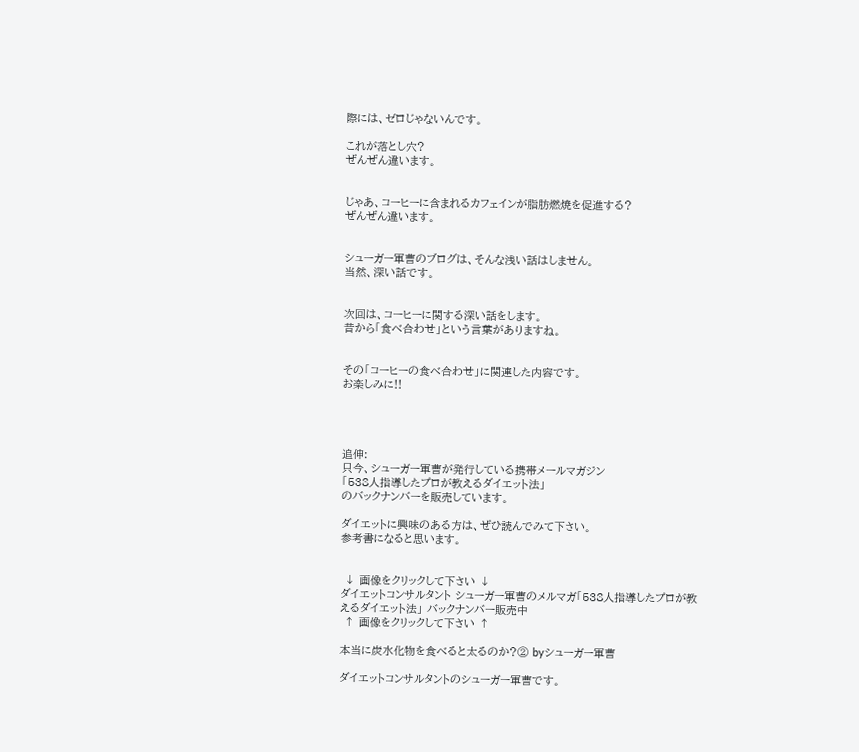際には、ゼロじゃないんです。

これが落とし穴?
ぜんぜん違います。


じゃあ、コーヒーに含まれるカフェインが脂肪燃焼を促進する?
ぜんぜん違います。


シューガー軍曹のブログは、そんな浅い話はしません。
当然、深い話です。


次回は、コーヒーに関する深い話をします。
昔から「食べ合わせ」という言葉がありますね。


その「コーヒーの食べ合わせ」に関連した内容です。
お楽しみに!!




追伸:
只今、シューガー軍曹が発行している携帯メールマガジン
「538人指導したプロが教えるダイエット法」
のバックナンバーを販売しています。

ダイエットに興味のある方は、ぜひ読んでみて下さい。
参考書になると思います。


 ↓ 画像をクリックして下さい ↓
ダイエットコンサルタント シューガー軍曹のメルマガ「538人指導したプロが教えるダイエット法」 バックナンバー販売中
 ↑ 画像をクリックして下さい ↑

本当に炭水化物を食べると太るのか?② byシューガー軍曹

ダイエットコンサルタントのシューガー軍曹です。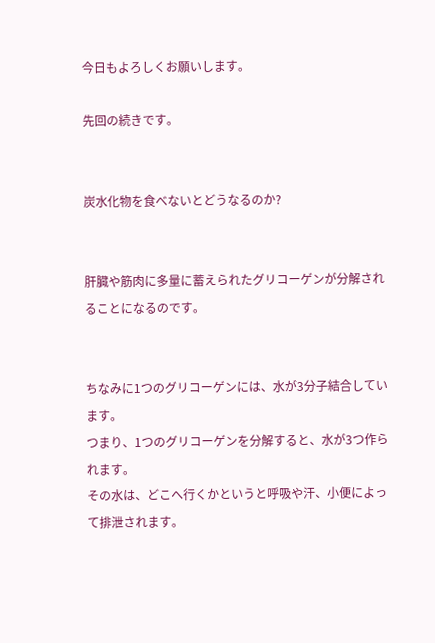今日もよろしくお願いします。

先回の続きです。


炭水化物を食べないとどうなるのか?


肝臓や筋肉に多量に蓄えられたグリコーゲンが分解されることになるのです。


ちなみに1つのグリコーゲンには、水が3分子結合しています。
つまり、1つのグリコーゲンを分解すると、水が3つ作られます。
その水は、どこへ行くかというと呼吸や汗、小便によって排泄されます。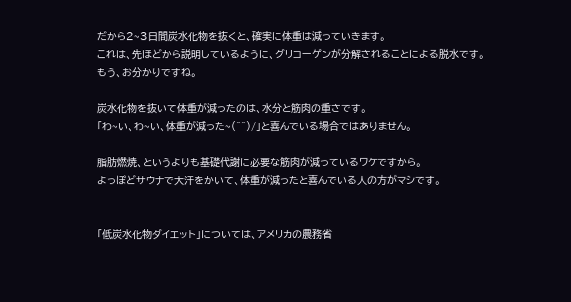だから2~3日間炭水化物を抜くと、確実に体重は減っていきます。
これは、先ほどから説明しているように、グリコーゲンが分解されることによる脱水です。
もう、お分かりですね。

炭水化物を抜いて体重が減ったのは、水分と筋肉の重さです。
「わ~い、わ~い、体重が減った~(^^)/」と喜んでいる場合ではありません。

脂肪燃焼、というよりも基礎代謝に必要な筋肉が減っているワケですから。
よっぽどサウナで大汗をかいて、体重が減ったと喜んでいる人の方がマシです。


「低炭水化物ダイエット」については、アメリカの農務省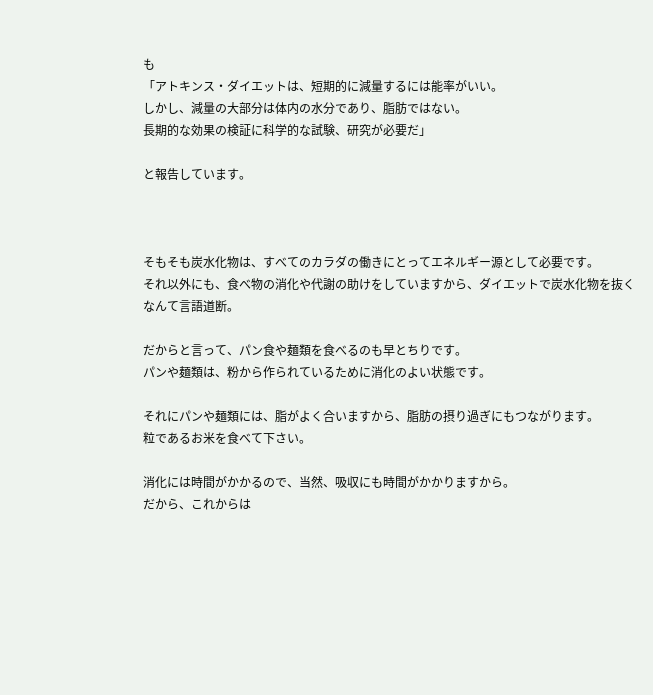も
「アトキンス・ダイエットは、短期的に減量するには能率がいい。
しかし、減量の大部分は体内の水分であり、脂肪ではない。
長期的な効果の検証に科学的な試験、研究が必要だ」

と報告しています。



そもそも炭水化物は、すべてのカラダの働きにとってエネルギー源として必要です。
それ以外にも、食べ物の消化や代謝の助けをしていますから、ダイエットで炭水化物を抜くなんて言語道断。

だからと言って、パン食や麺類を食べるのも早とちりです。
パンや麺類は、粉から作られているために消化のよい状態です。

それにパンや麺類には、脂がよく合いますから、脂肪の摂り過ぎにもつながります。
粒であるお米を食べて下さい。

消化には時間がかかるので、当然、吸収にも時間がかかりますから。
だから、これからは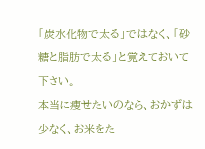「炭水化物で太る」ではなく、「砂糖と脂肪で太る」と覚えておいて下さい。
本当に痩せたいのなら、おかずは少なく、お米をた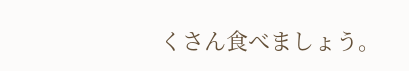くさん食べましょう。